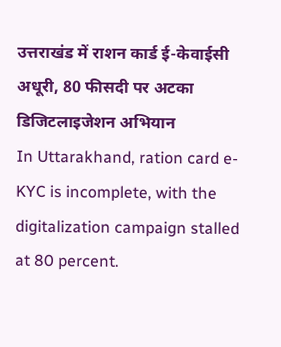उत्तराखंड में राशन कार्ड ई-केवाईसी अधूरी, 80 फीसदी पर अटका डिजिटलाइजेशन अभियान
In Uttarakhand, ration card e-KYC is incomplete, with the digitalization campaign stalled at 80 percent.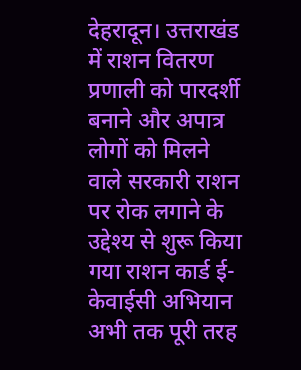देहरादून। उत्तराखंड में राशन वितरण प्रणाली को पारदर्शी बनाने और अपात्र लोगों को मिलने वाले सरकारी राशन पर रोक लगाने के उद्देश्य से शुरू किया गया राशन कार्ड ई-केवाईसी अभियान अभी तक पूरी तरह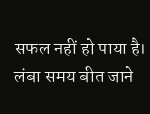सफल नहीं हो पाया है। लंबा समय बीत जाने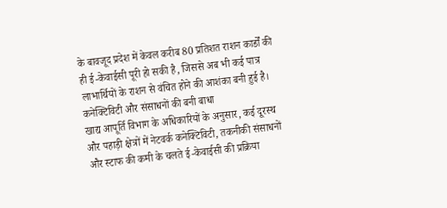के बावजूद प्रदेश में केवल करीब 80 प्रतिशत राशन कार्डों की ही ई-केवाईसी पूरी हो सकी है, जिससे अब भी कई पात्र लाभार्थियों के राशन से वंचित होने की आशंका बनी हुई है।
कनेक्टिविटी और संसाधनों की बनी बाधा
खाद्य आपूर्ति विभाग के अधिकारियों के अनुसार, कई दूरस्थ और पहाड़ी क्षेत्रों में नेटवर्क कनेक्टिविटी, तकनीकी संसाधनों और स्टाफ की कमी के चलते ई-केवाईसी की प्रक्रिया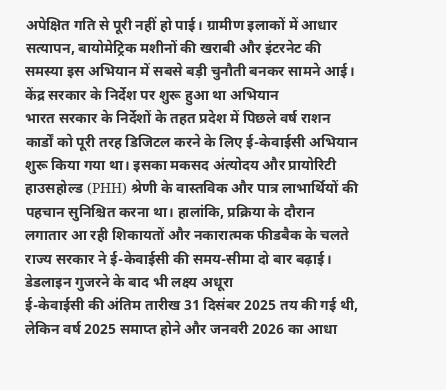अपेक्षित गति से पूरी नहीं हो पाई। ग्रामीण इलाकों में आधार सत्यापन, बायोमेट्रिक मशीनों की खराबी और इंटरनेट की समस्या इस अभियान में सबसे बड़ी चुनौती बनकर सामने आई।
केंद्र सरकार के निर्देश पर शुरू हुआ था अभियान
भारत सरकार के निर्देशों के तहत प्रदेश में पिछले वर्ष राशन कार्डों को पूरी तरह डिजिटल करने के लिए ई-केवाईसी अभियान शुरू किया गया था। इसका मकसद अंत्योदय और प्रायोरिटी हाउसहोल्ड (PHH) श्रेणी के वास्तविक और पात्र लाभार्थियों की पहचान सुनिश्चित करना था। हालांकि, प्रक्रिया के दौरान लगातार आ रही शिकायतों और नकारात्मक फीडबैक के चलते राज्य सरकार ने ई-केवाईसी की समय-सीमा दो बार बढ़ाई।
डेडलाइन गुजरने के बाद भी लक्ष्य अधूरा
ई-केवाईसी की अंतिम तारीख 31 दिसंबर 2025 तय की गई थी, लेकिन वर्ष 2025 समाप्त होने और जनवरी 2026 का आधा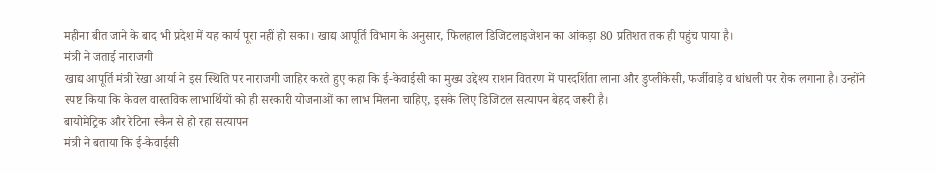महीना बीत जाने के बाद भी प्रदेश में यह कार्य पूरा नहीं हो सका। खाद्य आपूर्ति विभाग के अनुसार, फिलहाल डिजिटलाइजेशन का आंकड़ा 80 प्रतिशत तक ही पहुंच पाया है।
मंत्री ने जताई नाराजगी
खाद्य आपूर्ति मंत्री रेखा आर्या ने इस स्थिति पर नाराजगी जाहिर करते हुए कहा कि ई-केवाईसी का मुख्य उद्देश्य राशन वितरण में पारदर्शिता लाना और डुप्लीकेसी, फर्जीवाड़े व धांधली पर रोक लगाना है। उन्होंने स्पष्ट किया कि केवल वास्तविक लाभार्थियों को ही सरकारी योजनाओं का लाभ मिलना चाहिए, इसके लिए डिजिटल सत्यापन बेहद जरूरी है।
बायोमेट्रिक और रेटिना स्कैन से हो रहा सत्यापन
मंत्री ने बताया कि ई-केवाईसी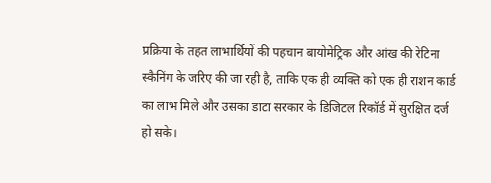प्रक्रिया के तहत लाभार्थियों की पहचान बायोमेट्रिक और आंख की रेटिना स्कैनिंग के जरिए की जा रही है, ताकि एक ही व्यक्ति को एक ही राशन कार्ड का लाभ मिले और उसका डाटा सरकार के डिजिटल रिकॉर्ड में सुरक्षित दर्ज हो सके।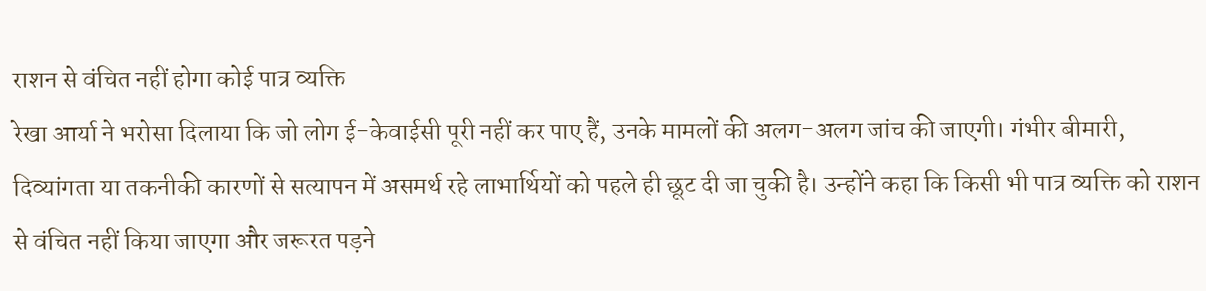राशन से वंचित नहीं होगा कोई पात्र व्यक्ति
रेखा आर्या ने भरोसा दिलाया कि जो लोग ई-केवाईसी पूरी नहीं कर पाए हैं, उनके मामलों की अलग-अलग जांच की जाएगी। गंभीर बीमारी, दिव्यांगता या तकनीकी कारणों से सत्यापन में असमर्थ रहे लाभार्थियों को पहले ही छूट दी जा चुकी है। उन्होंने कहा कि किसी भी पात्र व्यक्ति को राशन से वंचित नहीं किया जाएगा और जरूरत पड़ने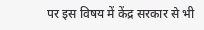पर इस विषय में केंद्र सरकार से भी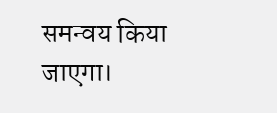समन्वय किया जाएगा।